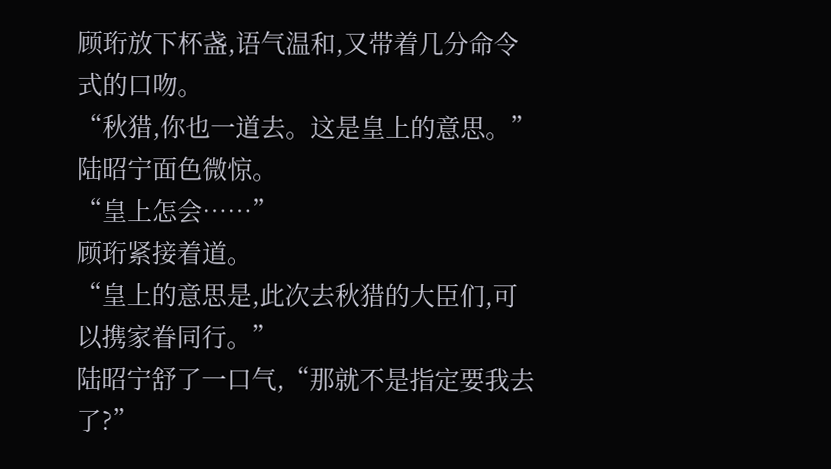顾珩放下杯盏,语气温和,又带着几分命令式的口吻。
“秋猎,你也一道去。这是皇上的意思。”
陆昭宁面色微惊。
“皇上怎会……”
顾珩紧接着道。
“皇上的意思是,此次去秋猎的大臣们,可以携家眷同行。”
陆昭宁舒了一口气,“那就不是指定要我去了?”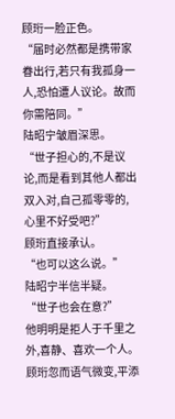顾珩一脸正色。
“届时必然都是携带家眷出行,若只有我孤身一人,恐怕遭人议论。故而你需陪同。”
陆昭宁皱眉深思。
“世子担心的,不是议论,而是看到其他人都出双入对,自己孤零零的,心里不好受吧?”
顾珩直接承认。
“也可以这么说。”
陆昭宁半信半疑。
“世子也会在意?”
他明明是拒人于千里之外,喜静、喜欢一个人。
顾珩忽而语气微变,平添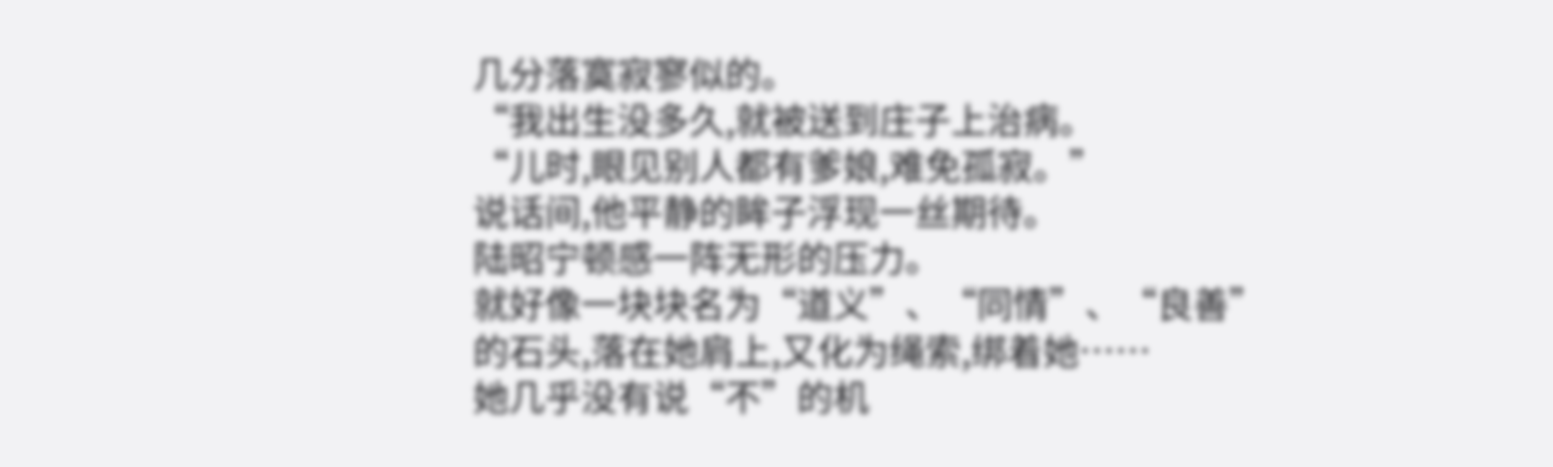几分落寞寂寥似的。
“我出生没多久,就被送到庄子上治病。
“儿时,眼见别人都有爹娘,难免孤寂。”
说话间,他平静的眸子浮现一丝期待。
陆昭宁顿感一阵无形的压力。
就好像一块块名为“道义”、“同情”、“良善”的石头,落在她肩上,又化为绳索,绑着她……
她几乎没有说“不”的机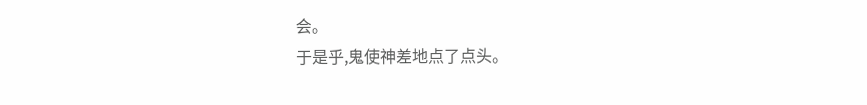会。
于是乎,鬼使神差地点了点头。